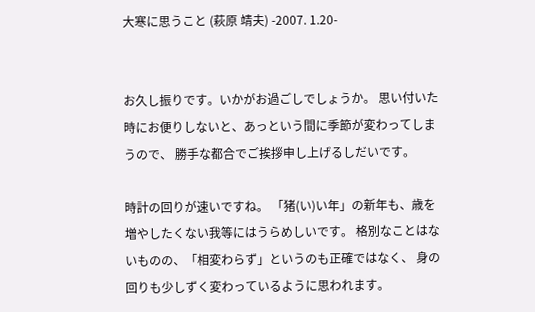大寒に思うこと (萩原 靖夫) -2007. 1.20-


お久し振りです。いかがお過ごしでしょうか。 思い付いた時にお便りしないと、あっという間に季節が変わってしまうので、 勝手な都合でご挨拶申し上げるしだいです。

時計の回りが速いですね。 「猪(い)い年」の新年も、歳を増やしたくない我等にはうらめしいです。 格別なことはないものの、「相変わらず」というのも正確ではなく、 身の回りも少しずく変わっているように思われます。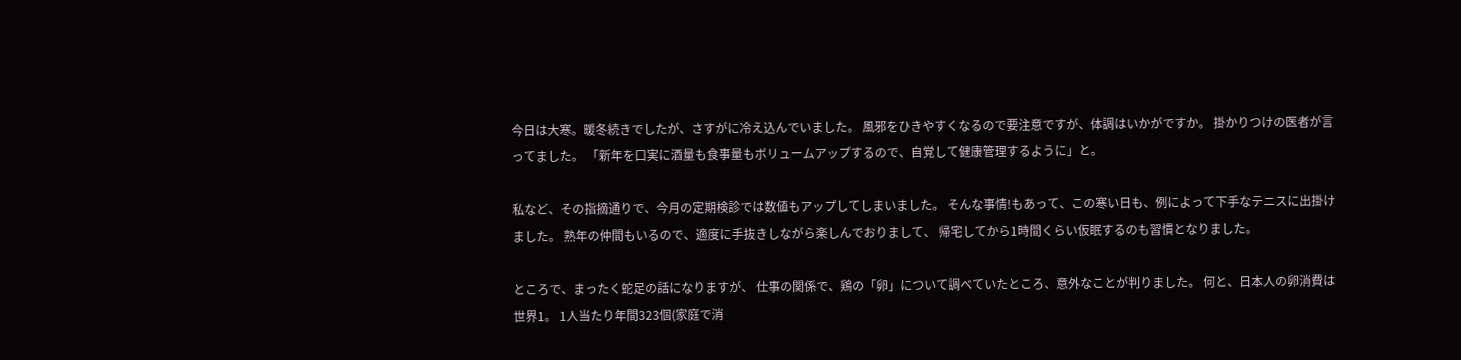今日は大寒。暖冬続きでしたが、さすがに冷え込んでいました。 風邪をひきやすくなるので要注意ですが、体調はいかがですか。 掛かりつけの医者が言ってました。 「新年を口実に酒量も食事量もボリュームアップするので、自覚して健康管理するように」と。

私など、その指摘通りで、今月の定期検診では数値もアップしてしまいました。 そんな事情!もあって、この寒い日も、例によって下手なテニスに出掛けました。 熟年の仲間もいるので、適度に手抜きしながら楽しんでおりまして、 帰宅してから1時間くらい仮眠するのも習慣となりました。

ところで、まったく蛇足の話になりますが、 仕事の関係で、鶏の「卵」について調べていたところ、意外なことが判りました。 何と、日本人の卵消費は世界1。 1人当たり年間323個(家庭で消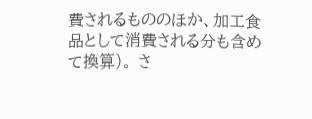費されるもののほか、加工食品として消費される分も含めて換算)。 さ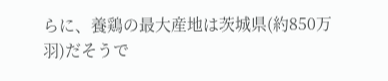らに、養鶏の最大産地は茨城県(約850万羽)だそうで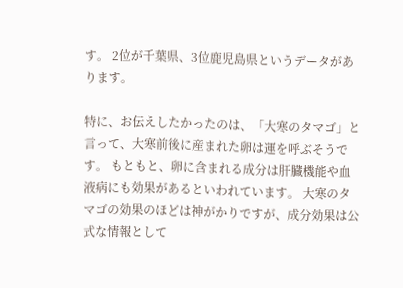す。 2位が千葉県、3位鹿児島県というデータがあります。

特に、お伝えしたかったのは、「大寒のタマゴ」と言って、大寒前後に産まれた卵は運を呼ぶそうです。 もともと、卵に含まれる成分は肝臓機能や血液病にも効果があるといわれています。 大寒のタマゴの効果のほどは神がかりですが、成分効果は公式な情報として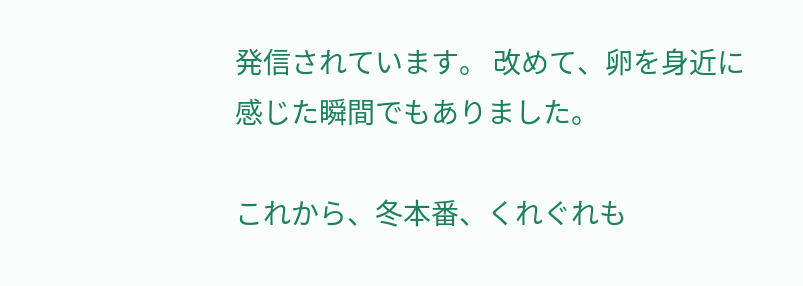発信されています。 改めて、卵を身近に感じた瞬間でもありました。

これから、冬本番、くれぐれも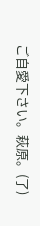ご自愛下さい。萩原。(了)